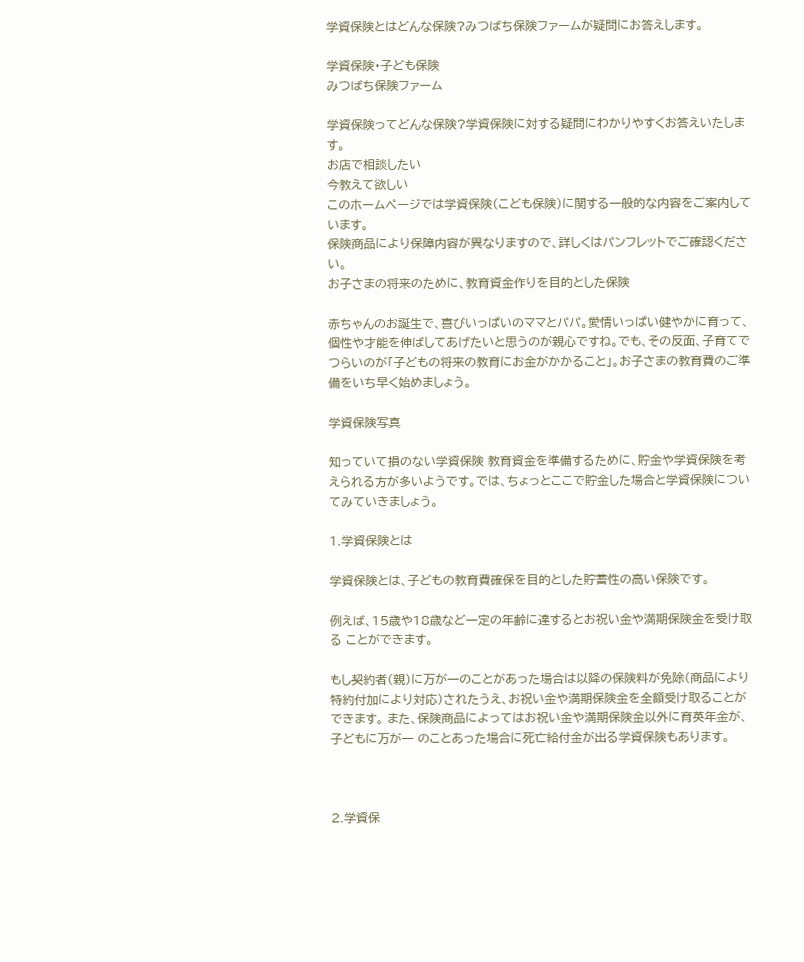学資保険とはどんな保険?みつばち保険ファームが疑問にお答えします。

学資保険・子ども保険
みつばち保険ファーム

学資保険ってどんな保険?学資保険に対する疑問にわかりやすくお答えいたします。
お店で相談したい
今教えて欲しい
このホームページでは学資保険(こども保険)に関する一般的な内容をご案内しています。
保険商品により保障内容が異なりますので、詳しくはパンフレットでご確認ください。
お子さまの将来のために、教育資金作りを目的とした保険

赤ちゃんのお誕生で、喜びいっぱいのママとパパ。愛情いっぱい健やかに育って、個性や才能を伸ばしてあげたいと思うのが親心ですね。でも、その反面、子育てでつらいのが「子どもの将来の教育にお金がかかること」。お子さまの教育費のご準備をいち早く始めましょう。

学資保険写真

知っていて損のない学資保険 教育資金を準備するために、貯金や学資保険を考えられる方が多いようです。では、ちょっとここで貯金した場合と学資保険についてみていきましょう。

1.学資保険とは

学資保険とは、子どもの教育費確保を目的とした貯蓄性の高い保険です。

例えば、15歳や18歳など一定の年齢に達するとお祝い金や満期保険金を受け取る ことができます。

もし契約者(親)に万が一のことがあった場合は以降の保険料が免除(商品により 特約付加により対応)されたうえ、お祝い金や満期保険金を全額受け取ることができます。 また、保険商品によってはお祝い金や満期保険金以外に育英年金が、子どもに万が一 のことあった場合に死亡給付金が出る学資保険もあります。



2.学資保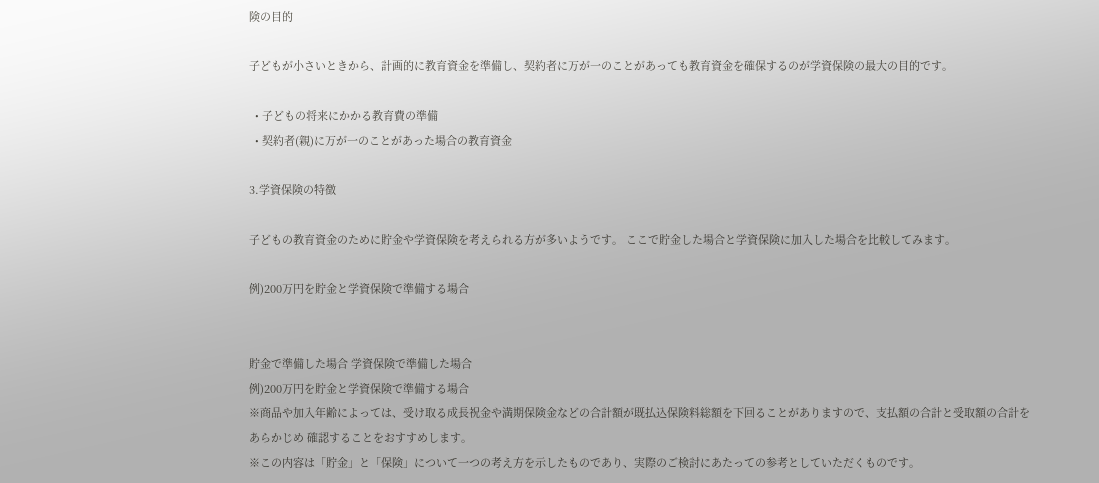険の目的

子どもが小さいときから、計画的に教育資金を準備し、契約者に万が一のことがあっても教育資金を確保するのが学資保険の最大の目的です。

  • 子どもの将来にかかる教育費の準備
  • 契約者(親)に万が一のことがあった場合の教育資金

3.学資保険の特徴

子どもの教育資金のために貯金や学資保険を考えられる方が多いようです。 ここで貯金した場合と学資保険に加入した場合を比較してみます。

例)200万円を貯金と学資保険で準備する場合


貯金で準備した場合 学資保険で準備した場合
例)200万円を貯金と学資保険で準備する場合
※商品や加入年齢によっては、受け取る成長祝金や満期保険金などの合計額が既払込保険料総額を下回ることがありますので、支払額の合計と受取額の合計をあらかじめ 確認することをおすすめします。
※この内容は「貯金」と「保険」について一つの考え方を示したものであり、実際のご検討にあたっての参考としていただくものです。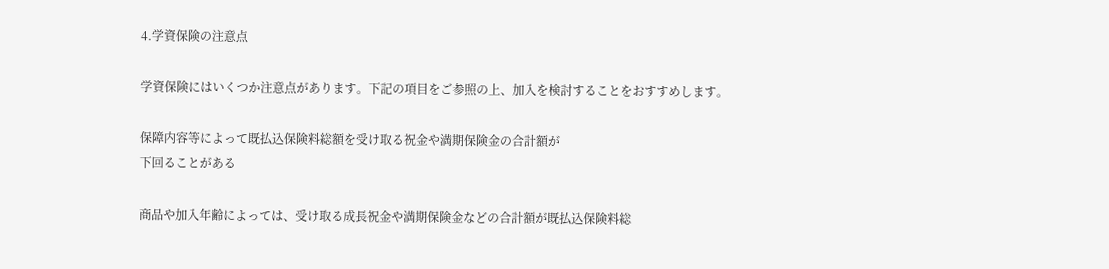4.学資保険の注意点

学資保険にはいくつか注意点があります。下記の項目をご参照の上、加入を検討することをおすすめします。

保障内容等によって既払込保険料総額を受け取る祝金や満期保険金の合計額が
下回ることがある

商品や加入年齢によっては、受け取る成長祝金や満期保険金などの合計額が既払込保険料総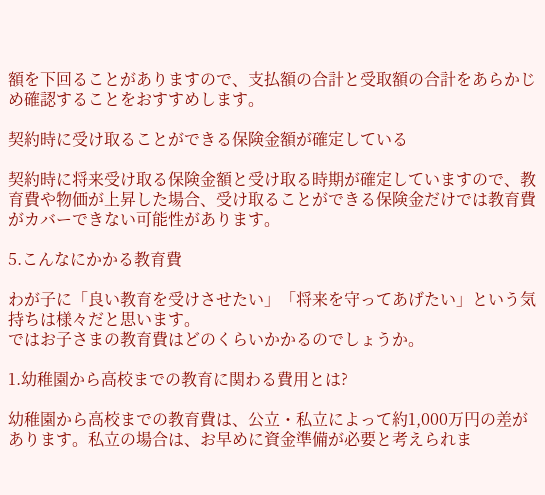額を下回ることがありますので、支払額の合計と受取額の合計をあらかじめ確認することをおすすめします。

契約時に受け取ることができる保険金額が確定している

契約時に将来受け取る保険金額と受け取る時期が確定していますので、教育費や物価が上昇した場合、受け取ることができる保険金だけでは教育費がカバーできない可能性があります。

5.こんなにかかる教育費

わが子に「良い教育を受けさせたい」「将来を守ってあげたい」という気持ちは様々だと思います。
ではお子さまの教育費はどのくらいかかるのでしょうか。

1.幼稚園から高校までの教育に関わる費用とは?

幼稚園から高校までの教育費は、公立・私立によって約1,000万円の差があります。私立の場合は、お早めに資金準備が必要と考えられま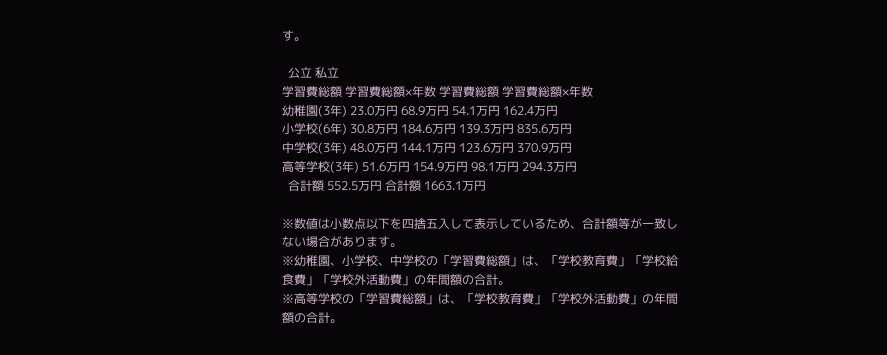す。

  公立 私立
学習費総額 学習費総額×年数 学習費総額 学習費総額×年数
幼稚園(3年) 23.0万円 68.9万円 54.1万円 162.4万円
小学校(6年) 30.8万円 184.6万円 139.3万円 835.6万円
中学校(3年) 48.0万円 144.1万円 123.6万円 370.9万円
高等学校(3年) 51.6万円 154.9万円 98.1万円 294.3万円
  合計額 552.5万円 合計額 1663.1万円

※数値は小数点以下を四捨五入して表示しているため、合計額等が一致しない場合があります。
※幼稚園、小学校、中学校の「学習費総額」は、「学校教育費」「学校給食費」「学校外活動費」の年間額の合計。
※高等学校の「学習費総額」は、「学校教育費」「学校外活動費」の年間額の合計。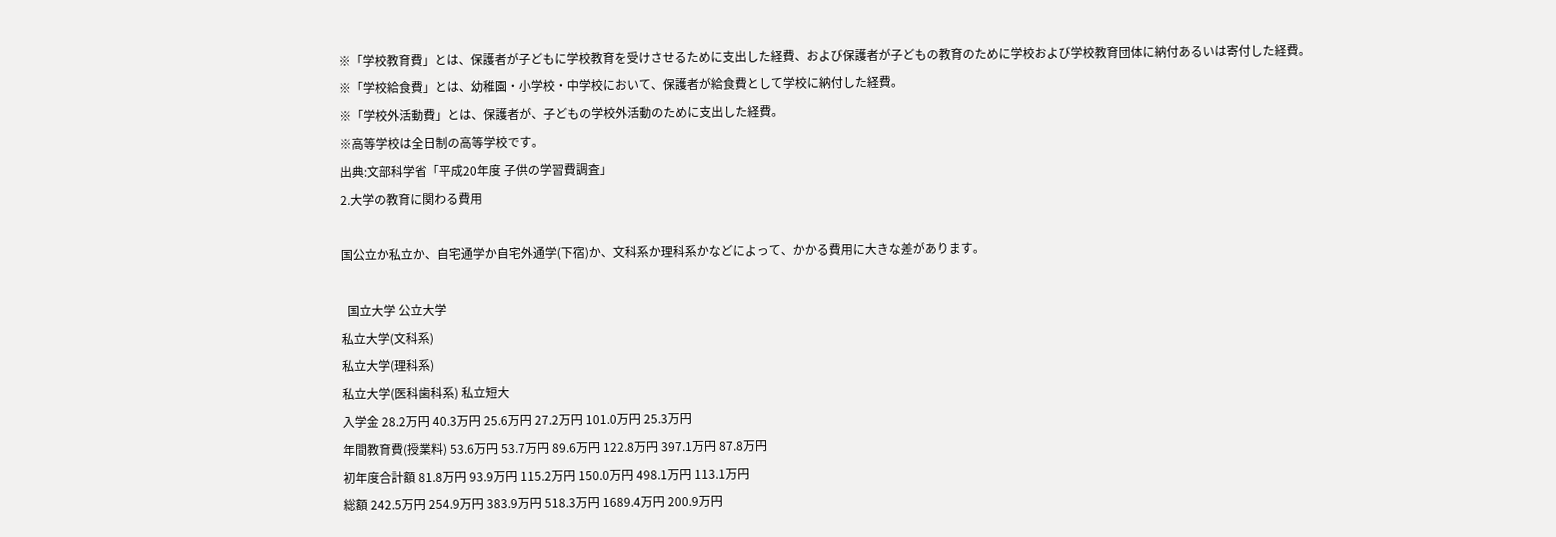※「学校教育費」とは、保護者が子どもに学校教育を受けさせるために支出した経費、および保護者が子どもの教育のために学校および学校教育団体に納付あるいは寄付した経費。
※「学校給食費」とは、幼稚園・小学校・中学校において、保護者が給食費として学校に納付した経費。
※「学校外活動費」とは、保護者が、子どもの学校外活動のために支出した経費。
※高等学校は全日制の高等学校です。
出典:文部科学省「平成20年度 子供の学習費調査」
2.大学の教育に関わる費用

国公立か私立か、自宅通学か自宅外通学(下宿)か、文科系か理科系かなどによって、かかる費用に大きな差があります。

  国立大学 公立大学
私立大学(文科系)
私立大学(理科系)
私立大学(医科歯科系) 私立短大
入学金 28.2万円 40.3万円 25.6万円 27.2万円 101.0万円 25.3万円
年間教育費(授業料) 53.6万円 53.7万円 89.6万円 122.8万円 397.1万円 87.8万円
初年度合計額 81.8万円 93.9万円 115.2万円 150.0万円 498.1万円 113.1万円
総額 242.5万円 254.9万円 383.9万円 518.3万円 1689.4万円 200.9万円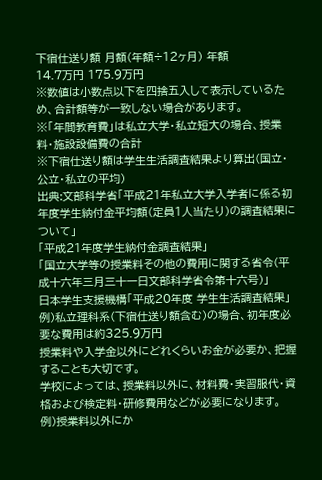下宿仕送り額 月額(年額÷12ヶ月) 年額
14.7万円 175.9万円
※数値は小数点以下を四捨五入して表示しているため、合計額等が一致しない場合があります。
※「年間教育費」は私立大学・私立短大の場合、授業料・施設設備費の合計
※下宿仕送り額は学生生活調査結果より算出(国立・公立・私立の平均)
出典:文部科学省「平成21年私立大学入学者に係る初年度学生納付金平均額(定員1人当たり)の調査結果について」
「平成21年度学生納付金調査結果」
「国立大学等の授業料その他の費用に関する省令(平成十六年三月三十一日文部科学省令第十六号)」
日本学生支援機構「平成20年度 学生生活調査結果」
例)私立理科系(下宿仕送り額含む)の場合、初年度必要な費用は約325.9万円
授業料や入学金以外にどれくらいお金が必要か、把握することも大切です。
学校によっては、授業料以外に、材料費・実習服代・資格および検定料・研修費用などが必要になります。
例)授業料以外にか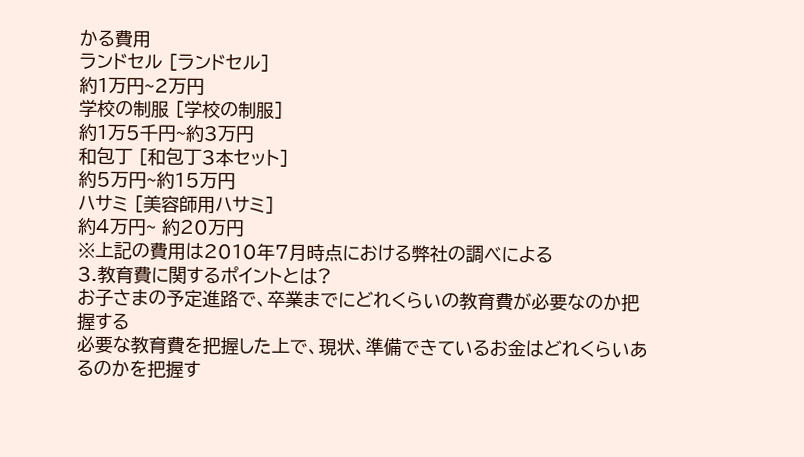かる費用
ランドセル [ランドセル]
約1万円~2万円
学校の制服 [学校の制服]
約1万5千円~約3万円
和包丁 [和包丁3本セット]
約5万円~約15万円
ハサミ [美容師用ハサミ]
約4万円~ 約20万円
※上記の費用は2010年7月時点における弊社の調べによる
3.教育費に関するポイントとは?
お子さまの予定進路で、卒業までにどれくらいの教育費が必要なのか把握する
必要な教育費を把握した上で、現状、準備できているお金はどれくらいあるのかを把握す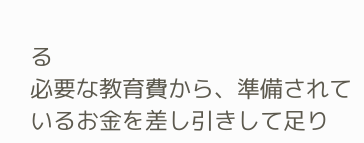る
必要な教育費から、準備されているお金を差し引きして足り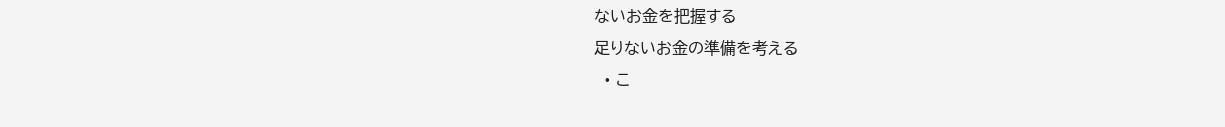ないお金を把握する
足りないお金の準備を考える
  • こ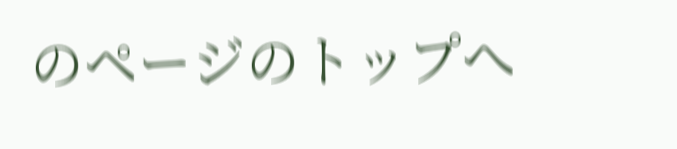のページのトップへ